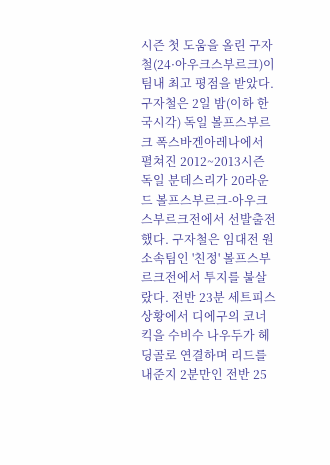시즌 첫 도움을 올린 구자철(24·아우크스부르크)이 팀내 최고 평점을 받았다.
구자철은 2일 밤(이하 한국시각) 독일 볼프스부르크 폭스바겐아레나에서 펼쳐진 2012~2013시즌 독일 분데스리가 20라운드 볼프스부르크-아우크스부르크전에서 선발출전했다. 구자철은 임대전 원소속팀인 '친정' 볼프스부르크전에서 투지를 불살랐다. 전반 23분 세트피스 상황에서 디에구의 코너킥을 수비수 나우두가 헤딩골로 연결하며 리드를 내준지 2분만인 전반 25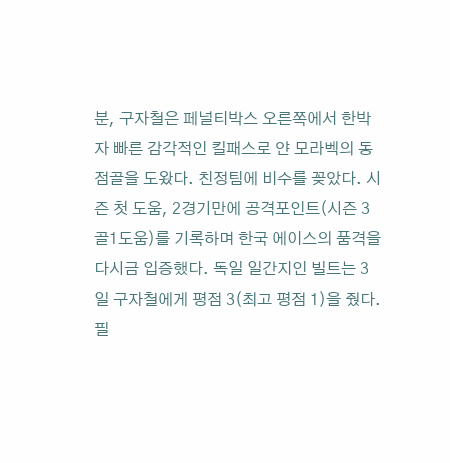분, 구자철은 페널티박스 오른쪽에서 한박자 빠른 감각적인 킬패스로 얀 모라벡의 동점골을 도왔다. 친정팀에 비수를 꽂았다. 시즌 첫 도움, 2경기만에 공격포인트(시즌 3골1도움)를 기록하며 한국 에이스의 품격을 다시금 입증했다. 독일 일간지인 빌트는 3일 구자철에게 평점 3(최고 평점 1)을 줬다. 필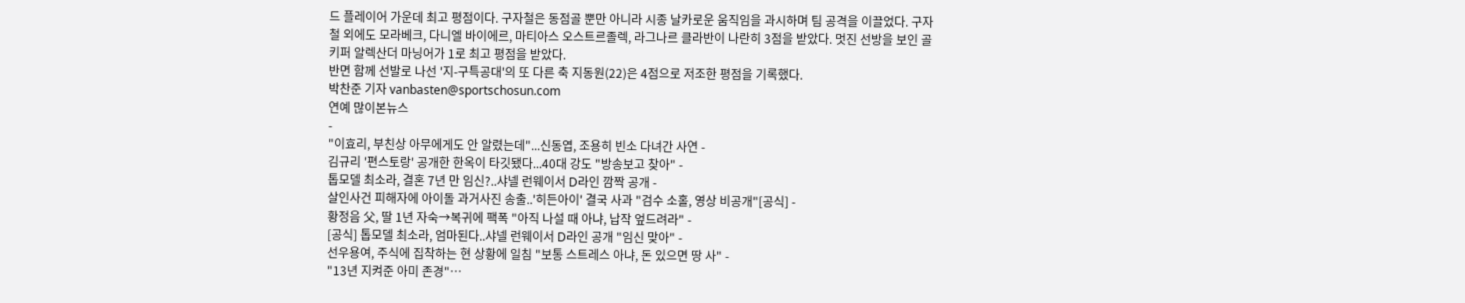드 플레이어 가운데 최고 평점이다. 구자철은 동점골 뿐만 아니라 시종 날카로운 움직임을 과시하며 팀 공격을 이끌었다. 구자철 외에도 모라베크, 다니엘 바이에르, 마티아스 오스트르졸렉, 라그나르 클라반이 나란히 3점을 받았다. 멋진 선방을 보인 골키퍼 알렉산더 마닝어가 1로 최고 평점을 받았다.
반면 함께 선발로 나선 '지-구특공대'의 또 다른 축 지동원(22)은 4점으로 저조한 평점을 기록했다.
박찬준 기자 vanbasten@sportschosun.com
연예 많이본뉴스
-
"이효리, 부친상 아무에게도 안 알렸는데"...신동엽, 조용히 빈소 다녀간 사연 -
김규리 '편스토랑' 공개한 한옥이 타깃됐다...40대 강도 "방송보고 찾아" -
톱모델 최소라, 결혼 7년 만 임신?..샤넬 런웨이서 D라인 깜짝 공개 -
살인사건 피해자에 아이돌 과거사진 송출..'히든아이' 결국 사과 "검수 소홀, 영상 비공개"[공식] -
황정음 父, 딸 1년 자숙→복귀에 팩폭 "아직 나설 때 아냐, 납작 엎드려라" -
[공식] 톱모델 최소라, 엄마된다..샤넬 런웨이서 D라인 공개 "임신 맞아" -
선우용여, 주식에 집착하는 현 상황에 일침 "보통 스트레스 아냐, 돈 있으면 땅 사" -
"13년 지켜준 아미 존경"…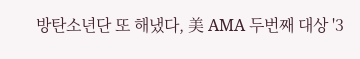방탄소년단 또 해냈다, 美 AMA 두번째 대상 '3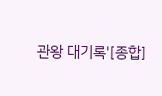관왕 대기록'[종합]